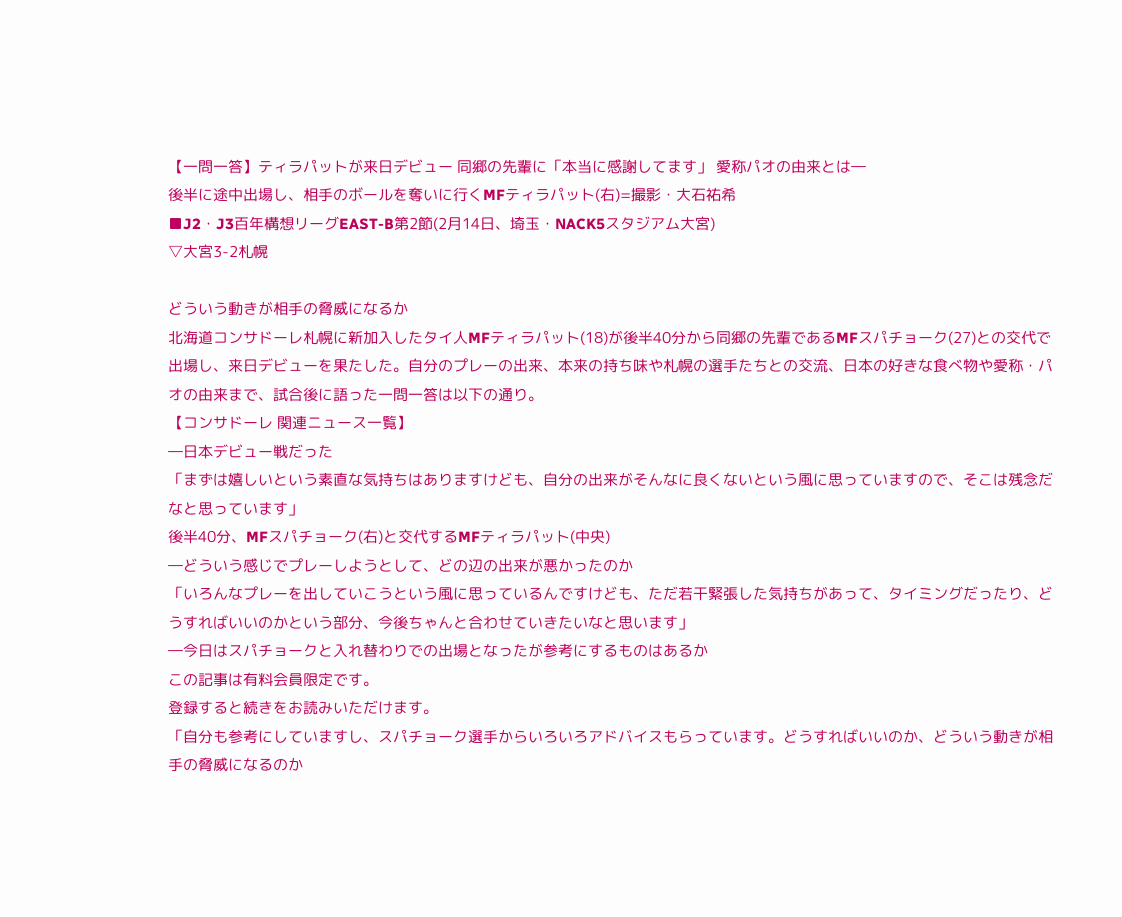【一問一答】ティラパットが来日デビュー 同郷の先輩に「本当に感謝してます」 愛称パオの由来とは―
後半に途中出場し、相手のボールを奪いに行くMFティラパット(右)=撮影・大石祐希
■J2・J3百年構想リーグEAST-B第2節(2月14日、埼玉・NACK5スタジアム大宮)
▽大宮3-2札幌

どういう動きが相手の脅威になるか
北海道コンサドーレ札幌に新加入したタイ人MFティラパット(18)が後半40分から同郷の先輩であるMFスパチョーク(27)との交代で出場し、来日デビューを果たした。自分のプレーの出来、本来の持ち味や札幌の選手たちとの交流、日本の好きな食べ物や愛称・パオの由来まで、試合後に語った一問一答は以下の通り。
【コンサドーレ 関連ニュース一覧】
―日本デビュー戦だった
「まずは嬉しいという素直な気持ちはありますけども、自分の出来がそんなに良くないという風に思っていますので、そこは残念だなと思っています」
後半40分、MFスパチョーク(右)と交代するMFティラパット(中央)
―どういう感じでプレーしようとして、どの辺の出来が悪かったのか
「いろんなプレーを出していこうという風に思っているんですけども、ただ若干緊張した気持ちがあって、タイミングだったり、どうすればいいのかという部分、今後ちゃんと合わせていきたいなと思います」
―今日はスパチョークと入れ替わりでの出場となったが参考にするものはあるか
この記事は有料会員限定です。
登録すると続きをお読みいただけます。
「自分も参考にしていますし、スパチョーク選手からいろいろアドバイスもらっています。どうすればいいのか、どういう動きが相手の脅威になるのか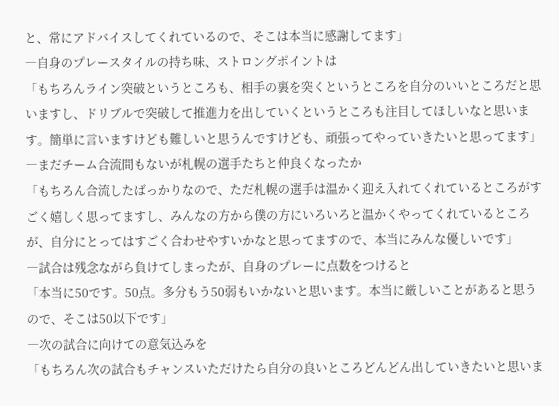と、常にアドバイスしてくれているので、そこは本当に感謝してます」
―自身のプレースタイルの持ち味、ストロングポイントは
「もちろんライン突破というところも、相手の裏を突くというところを自分のいいところだと思いますし、ドリブルで突破して推進力を出していくというところも注目してほしいなと思います。簡単に言いますけども難しいと思うんですけども、頑張ってやっていきたいと思ってます」
―まだチーム合流間もないが札幌の選手たちと仲良くなったか
「もちろん合流したばっかりなので、ただ札幌の選手は温かく迎え入れてくれているところがすごく嬉しく思ってますし、みんなの方から僕の方にいろいろと温かくやってくれているところが、自分にとってはすごく合わせやすいかなと思ってますので、本当にみんな優しいです」
―試合は残念ながら負けてしまったが、自身のプレーに点数をつけると
「本当に50です。50点。多分もう50弱もいかないと思います。本当に厳しいことがあると思うので、そこは50以下です」
―次の試合に向けての意気込みを
「もちろん次の試合もチャンスいただけたら自分の良いところどんどん出していきたいと思いま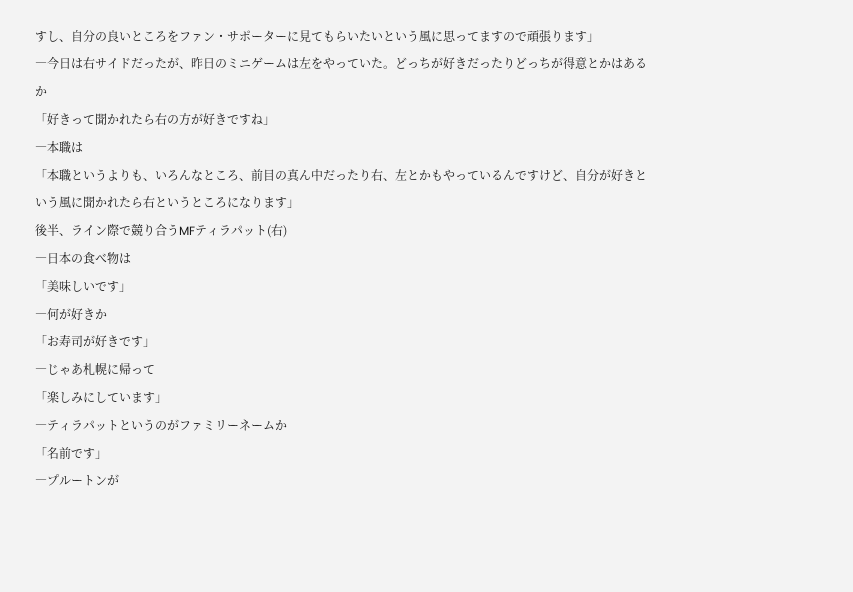すし、自分の良いところをファン・サポーターに見てもらいたいという風に思ってますので頑張ります」
―今日は右サイドだったが、昨日のミニゲームは左をやっていた。どっちが好きだったりどっちが得意とかはあるか
「好きって聞かれたら右の方が好きですね」
―本職は
「本職というよりも、いろんなところ、前目の真ん中だったり右、左とかもやっているんですけど、自分が好きという風に聞かれたら右というところになります」
後半、ライン際で競り合うMFティラパット(右)
―日本の食べ物は
「美味しいです」
―何が好きか
「お寿司が好きです」
―じゃあ札幌に帰って
「楽しみにしています」
―ティラパットというのがファミリーネームか
「名前です」
―プルートンが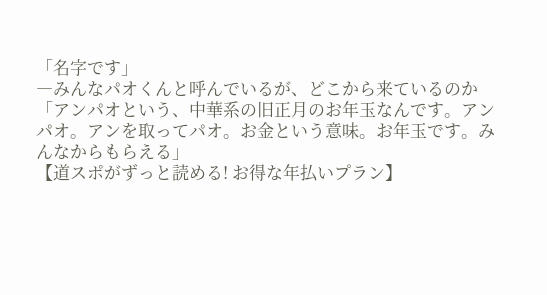「名字です」
―みんなパオくんと呼んでいるが、どこから来ているのか
「アンパオという、中華系の旧正月のお年玉なんです。アンパオ。アンを取ってパオ。お金という意味。お年玉です。みんなからもらえる」
【道スポがずっと読める! お得な年払いプラン】